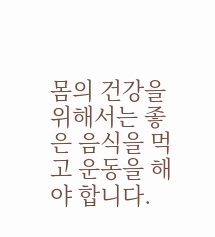몸의 건강을 위해서는 좋은 음식을 먹고 운동을 해야 합니다.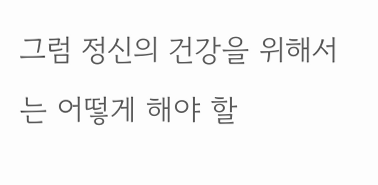그럼 정신의 건강을 위해서는 어떻게 해야 할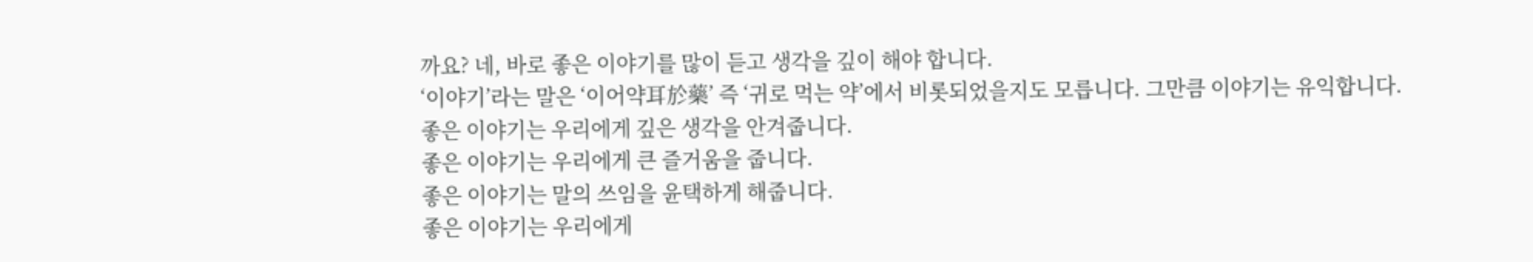까요? 네, 바로 좋은 이야기를 많이 듣고 생각을 깊이 해야 합니다.
‘이야기’라는 말은 ‘이어약耳於藥’ 즉 ‘귀로 먹는 약’에서 비롯되었을지도 모릅니다. 그만큼 이야기는 유익합니다.
좋은 이야기는 우리에게 깊은 생각을 안겨줍니다.
좋은 이야기는 우리에게 큰 즐거움을 줍니다.
좋은 이야기는 말의 쓰임을 윤택하게 해줍니다.
좋은 이야기는 우리에게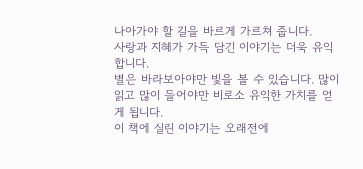나아가야 할 길을 바르게 가르쳐 줍니다.
사랑과 지혜가 가득 담긴 이야기는 더욱 유익합니다.
별은 바라보아야만 빛을 볼 수 있습니다. 많이 읽고 많이 들어야만 비로소 유익한 가치를 얻게 됩니다.
이 책에 실린 이야기는 오래전에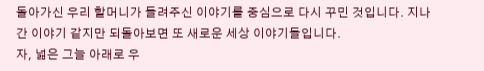돌아가신 우리 할머니가 들려주신 이야기를 중심으로 다시 꾸민 것입니다. 지나간 이야기 같지만 되돌아보면 또 새로운 세상 이야기들입니다.
자, 넓은 그늘 아래로 우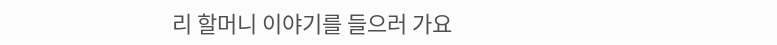리 할머니 이야기를 들으러 가요